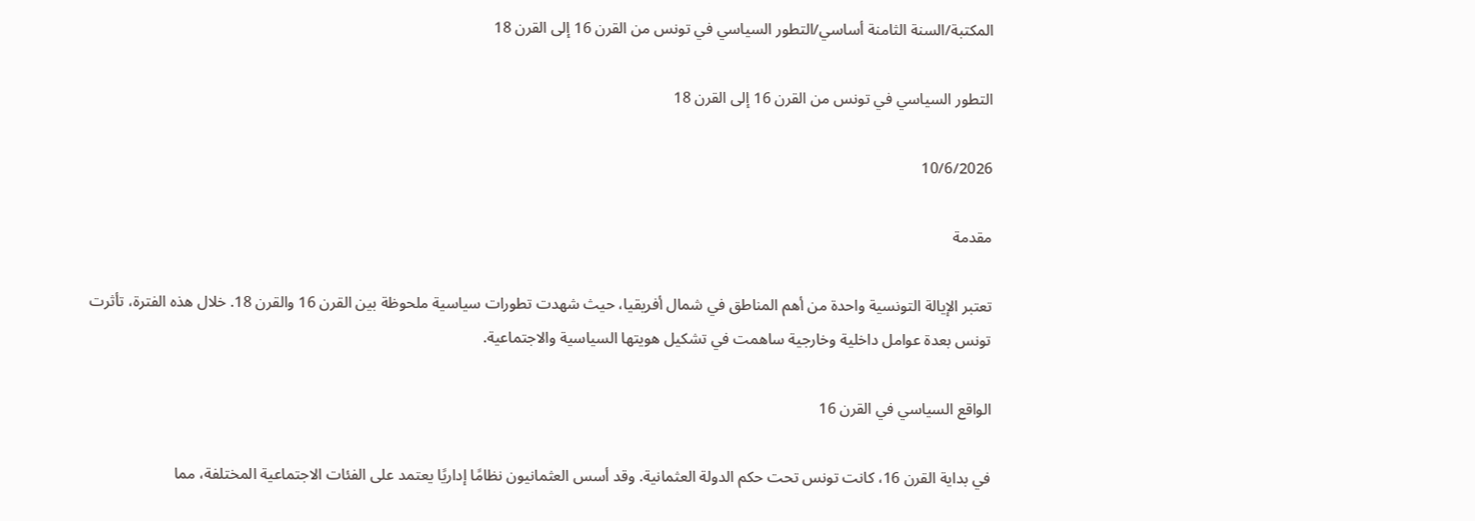المكتبة/السنة الثامنة أساسي/التطور السياسي في تونس من القرن 16 إلى القرن 18

التطور السياسي في تونس من القرن 16 إلى القرن 18

10/6/2026

مقدمة

تعتبر الإيالة التونسية واحدة من أهم المناطق في شمال أفريقيا، حيث شهدت تطورات سياسية ملحوظة بين القرن 16 والقرن 18. خلال هذه الفترة، تأثرت تونس بعدة عوامل داخلية وخارجية ساهمت في تشكيل هويتها السياسية والاجتماعية.

الواقع السياسي في القرن 16

في بداية القرن 16، كانت تونس تحت حكم الدولة العثمانية. وقد أسس العثمانيون نظامًا إداريًا يعتمد على الفئات الاجتماعية المختلفة، مما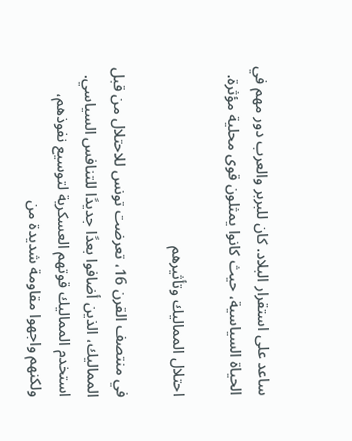ساعد على استقرار البلاد. كان للبربر والعرب دور مهم في الحياة السياسية، حيث كانوا يمثلون قوى محلية مؤثرة.

احتلال المماليك وتأثيرهم

في منتصف القرن 16، تعرضت تونس للاحتلال من قبل المماليك، الذين أضافوا بعدًا جديدًا للتنافس السياسي. استخدم المماليك قوتهم العسكرية لتوسيع نفوذهم، ولكنهم واجهوا مقاومة شديدة من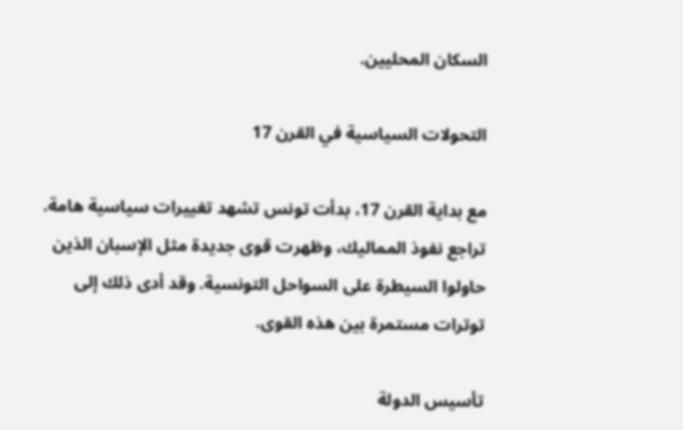السكان المحليين.

التحولات السياسية في القرن 17

مع بداية القرن 17، بدأت تونس تشهد تغييرات سياسية هامة. تراجع نفوذ المماليك، وظهرت قوى جديدة مثل الإسبان الذين حاولوا السيطرة على السواحل التونسية. وقد أدى ذلك إلى توترات مستمرة بين هذه القوى.

تأسيس الدولة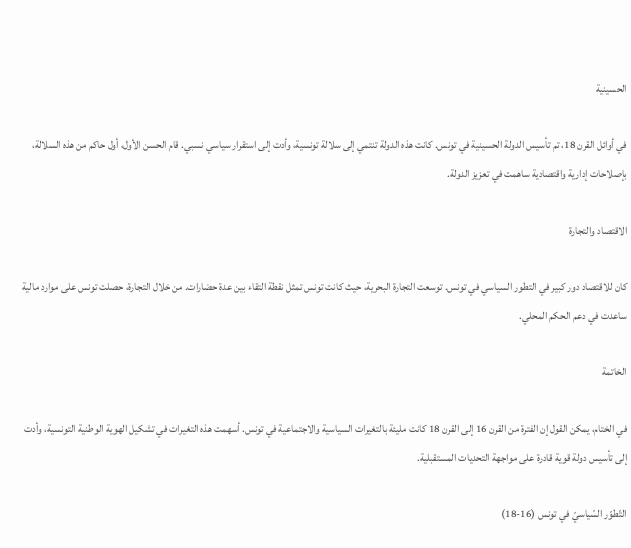الحسينية

في أوائل القرن 18، تم تأسيس الدولة الحسينية في تونس. كانت هذه الدولة تنتمي إلى سلالة تونسية، وأدت إلى استقرار سياسي نسبي. قام الحسن الأول، أول حاكم من هذه السلالة، بإصلاحات إدارية واقتصادية ساهمت في تعزيز الدولة.

الاقتصاد والتجارة

كان للاقتصاد دور كبير في التطور السياسي في تونس. توسعت التجارة البحرية، حيث كانت تونس تمثل نقطة التقاء بين عدة حضارات. من خلال التجارة، حصلت تونس على موارد مالية ساعدت في دعم الحكم المحلي.

الخاتمة

في الختام، يمكن القول إن الفترة من القرن 16 إلى القرن 18 كانت مليئة بالتغيرات السياسية والاجتماعية في تونس. أسهمت هذه التغيرات في تشكيل الهوية الوطنية التونسية، وأدت إلى تأسيس دولة قوية قادرة على مواجهة التحديات المستقبلية.

التّطوّر السّياسيّ في تونس (16-18)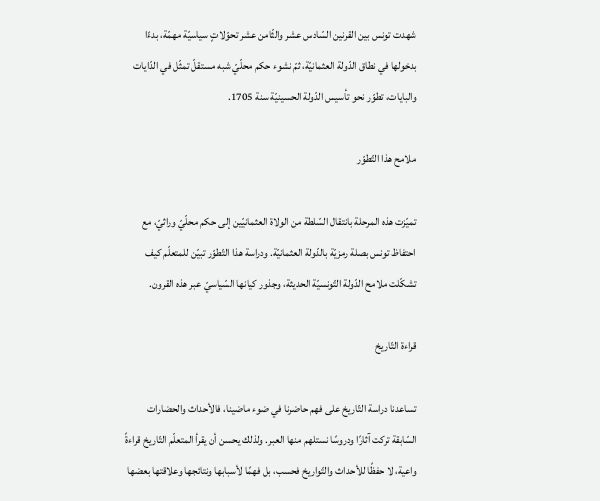شهدت تونس بين القرنين السّادس عشر والثّامن عشر تحوّلاتٍ سياسيّة مهمّة، بدءًا بدخولها في نطاق الدّولة العثمانيّة، ثمّ نشوء حكم محلّيّ شبه مستقلّ تمثّل في الدّايات والبايات، تطوّر نحو تأسيس الدّولة الحسينيّة سنة 1705.

ملامح هذا التّطوّر

تميّزت هذه المرحلة بانتقال السّلطة من الولاة العثمانيّين إلى حكم محلّيّ وراثيّ، مع احتفاظ تونس بصلة رمزيّة بالدّولة العثمانيّة. ودراسة هذا التّطوّر تبيّن للمتعلّم كيف تشكّلت ملامح الدّولة التّونسيّة الحديثة، وجذور كيانها السّياسيّ عبر هذه القرون.

قراءة التّاريخ

تساعدنا دراسة التّاريخ على فهم حاضرنا في ضوء ماضينا، فالأحداث والحضارات السّابقة تركت آثارًا ودروسًا نستلهم منها العبر. ولذلك يحسن أن يقرأ المتعلّم التّاريخ قراءةً واعية، لا حفظًا للأحداث والتّواريخ فحسب، بل فهمًا لأسبابها ونتائجها وعلاقتها بعضها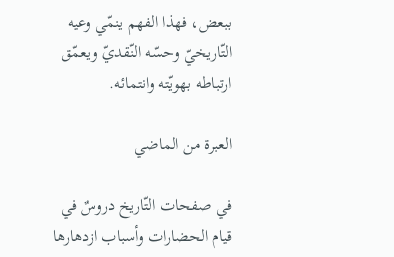ببعض، فهذا الفهم ينمّي وعيه التّاريخيّ وحسّه النّقديّ ويعمّق ارتباطه بهويّته وانتمائه.

العبرة من الماضي

في صفحات التّاريخ دروسٌ في قيام الحضارات وأسباب ازدهارها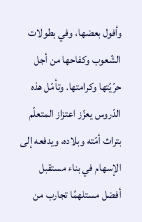وأفول بعضها، وفي بطولات الشّعوب وكفاحها من أجل حرّيّتها وكرامتها. وتأمّل هذه الدّروس يعزّز اعتزاز المتعلّم بتراث أمّته وبلاده، ويدفعه إلى الإسهام في بناء مستقبل أفضل مستلهمًا تجارب من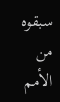سبقوه من الأمم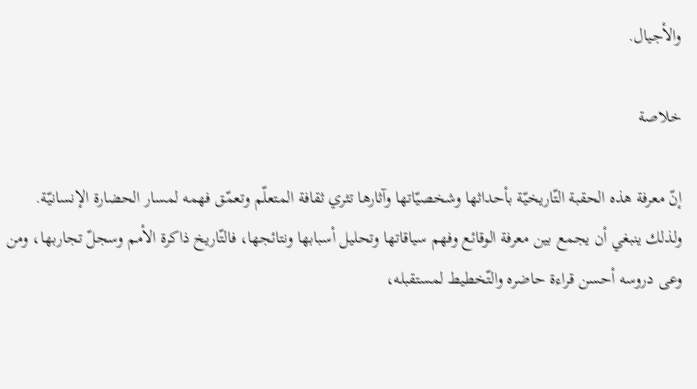والأجيال.

خلاصة

إنّ معرفة هذه الحقبة التّاريخيّة بأحداثها وشخصيّاتها وآثارها تثري ثقافة المتعلّم وتعمّق فهمه لمسار الحضارة الإنسانيّة. ولذلك ينبغي أن يجمع بين معرفة الوقائع وفهم سياقاتها وتحليل أسبابها ونتائجها، فالتّاريخ ذاكرة الأمم وسجلّ تجاربها، ومن وعى دروسه أحسن قراءة حاضره والتّخطيط لمستقبله،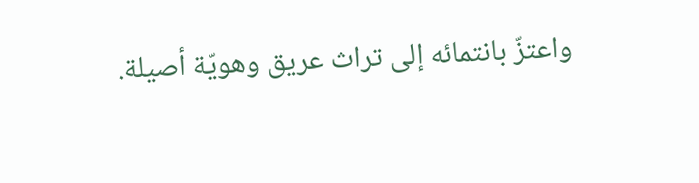واعتزّ بانتمائه إلى تراث عريق وهويّة أصيلة.